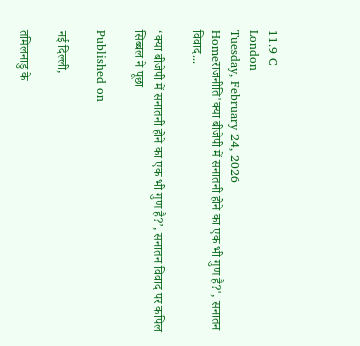11.9 C
London
Tuesday, February 24, 2026
Homeराजनीति'क्या बीजेपी में सनातनी होने का एक भी गुण है?', सनातन विवाद...

‘क्या बीजेपी में सनातनी होने का एक भी गुण है?’, सनातन विवाद पर कपिल सिब्बल ने पूछा

Published on

नई दिल्ली,

तमिलनाडु के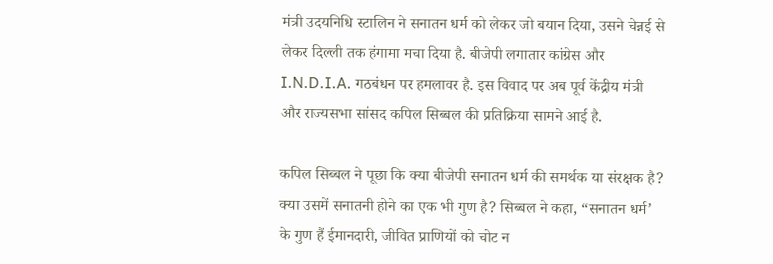मंत्री उदयनिधि स्टालिन ने सनातन धर्म को लेकर जो बयान दिया, उसने चेन्नई से लेकर दिल्ली तक हंगामा मचा दिया है. बीजेपी लगातार कांग्रेस और I.N.D.I.A. गठबंधन पर हमलावर है. इस विवाद पर अब पूर्व केंद्रीय मंत्री और राज्यसभा सांसद कपिल सिब्बल की प्रतिक्रिया सामने आई है.

कपिल सिब्बल ने पूछा कि क्या बीजेपी सनातन धर्म की समर्थक या संरक्षक है? क्या उसमें सनातनी होने का एक भी गुण है? सिब्बल ने कहा, “सनातन धर्म’ के गुण हैं ईमानदारी, जीवित प्राणियों को चोट न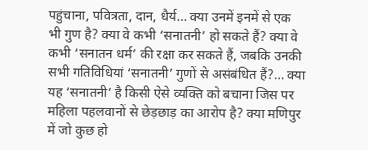पहुंचाना, पवित्रता, दान, धैर्य… क्या उनमें इनमें से एक भी गुण है? क्या वे कभी ‘सनातनी’ हो सकते हैं? क्या वे कभी ‘सनातन धर्म’ की रक्षा कर सकते हैं, जबकि उनकी सभी गतिविधियां ‘सनातनी’ गुणों से असंबंधित हैं?… क्या यह ‘सनातनी’ है किसी ऐसे व्यक्ति को बचाना जिस पर महिला पहलवानों से छेड़छाड़ का आरोप है? क्या मणिपुर में जो कुछ हो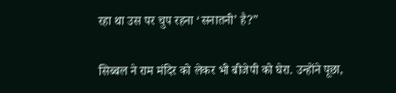रहा था उस पर चुप रहना ‘सनातनी’ है?”

सिब्बल ने राम मंदिर को लेकर भी बीजेपी को घेरा. उन्होंने पूछा,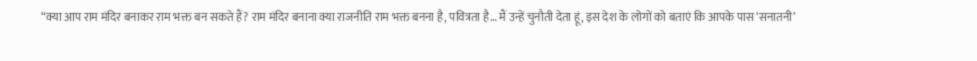“क्या आप राम मंदिर बनाकर राम भक्त बन सकते हैं? राम मंदिर बनाना क्या राजनीति राम भक्त बनना है, पवित्रता है… मैं उन्हें चुनौती देता हूं, इस देश के लोगों को बताएं कि आपके पास ‘सनातनी’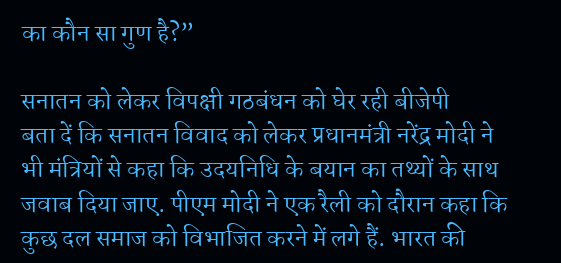का कौन सा गुण है?”

सनातन को लेकर विपक्षी गठबंधन को घेर रही बीजेपी
बता दें कि सनातन विवाद को लेकर प्रधानमंत्री नरेंद्र मोदी ने भी मंत्रियों से कहा कि उदयनिधि के बयान का तथ्यों के साथ जवाब दिया जाए. पीएम मोदी ने एक रैली को दौरान कहा कि कुछ दल समाज को विभाजित करने में लगे हैं. भारत की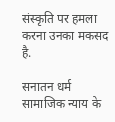संस्कृति पर हमला करना उनका मकसद है.

सनातन धर्म सामाजिक न्याय के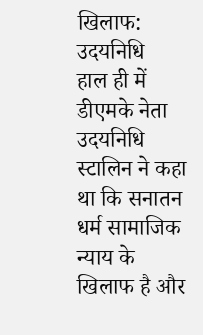खिलाफ: उदयनिधि
हाल ही में डीएमके नेता उदयनिधि स्टालिन ने कहा था कि सनातन धर्म सामाजिक न्याय के खिलाफ है और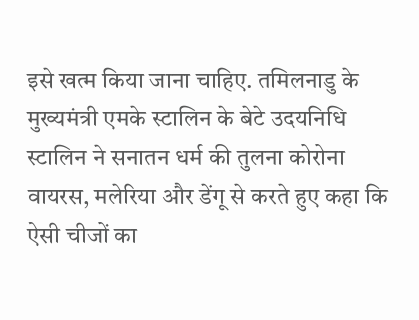इसे खत्म किया जाना चाहिए. तमिलनाडु के मुख्यमंत्री एमके स्टालिन के बेटे उदयनिधि स्टालिन ने सनातन धर्म की तुलना कोरोना वायरस, मलेरिया और डेंगू से करते हुए कहा कि ऐसी चीजों का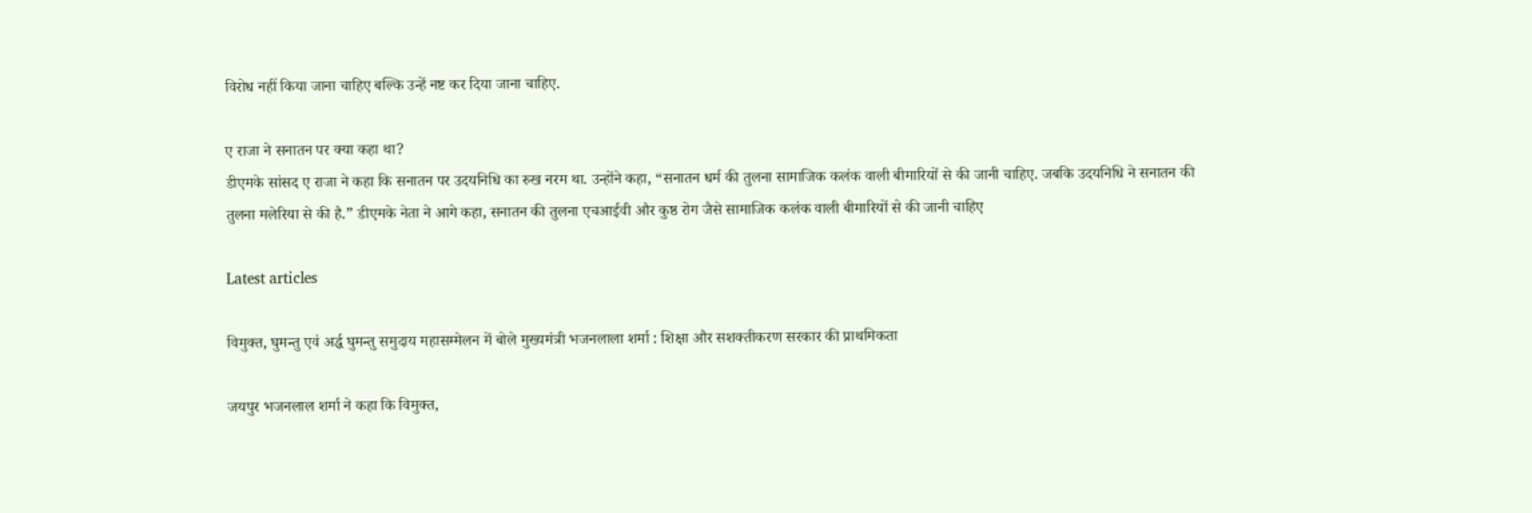विरोध नहीं किया जाना चाहिए बल्कि उन्हें नष्ट कर दिया जाना चाहिए.

ए राजा ने सनातन पर क्या कहा था?
डीएमके सांसद ए राजा ने कहा कि सनातन पर उदयनिधि का रुख नरम था. उन्होंने कहा, “सनातन धर्म की तुलना सामाजिक कलंक वाली बीमारियों से की जानी चाहिए. जबकि उदयनिधि ने सनातन की तुलना मलेरिया से की है.” डीएमके नेता ने आगे कहा, सनातन की तुलना एचआईवी और कुष्ठ रोग जैसे सामाजिक कलंक वाली बीमारियों से की जानी चाहिए

Latest articles

विमुक्त, घुमन्तु एवं अर्द्ध घुमन्तु समुदाय महासम्मेलन में बोले मुख्यमंत्री भजनलाला शर्मा : शिक्षा और सशक्तीकरण सरकार की प्राथमिकता

जयपुर भजनलाल शर्मा ने कहा कि विमुक्त,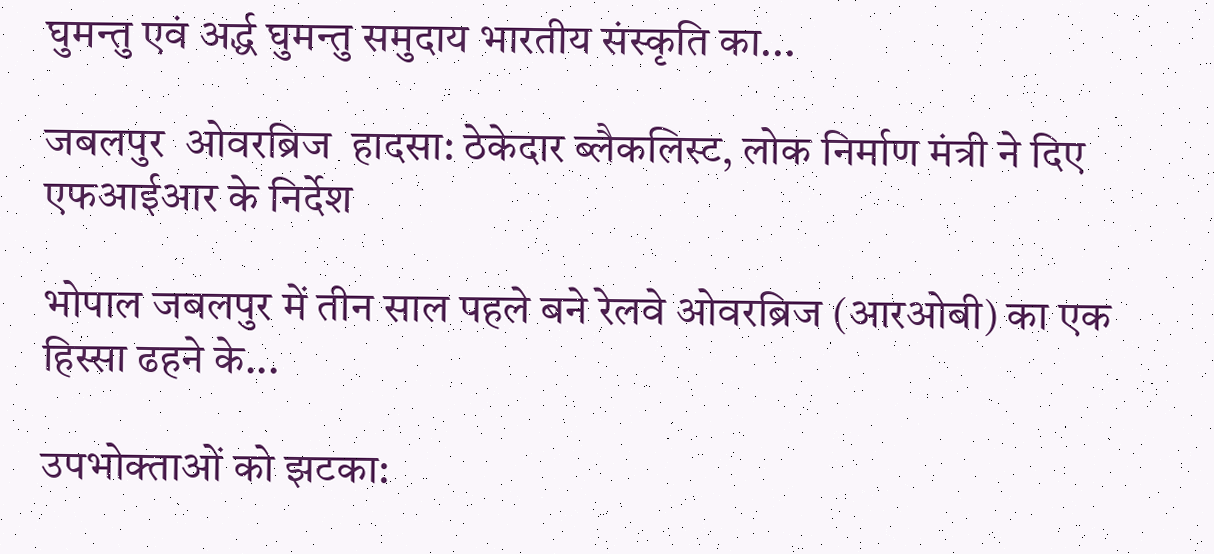घुमन्तु एवं अर्द्ध घुमन्तु समुदाय भारतीय संस्कृति का...

जबलपुर  ओवरब्रिज  हादसा: ठेकेदार ब्लैकलिस्ट, लोक निर्माण मंत्री ने दिए एफआईआर के निर्देश

भोपाल जबलपुर में तीन साल पहले बने रेलवे ओवरब्रिज (आरओबी) का एक हिस्सा ढहने के...

उपभोक्ताओं को झटका: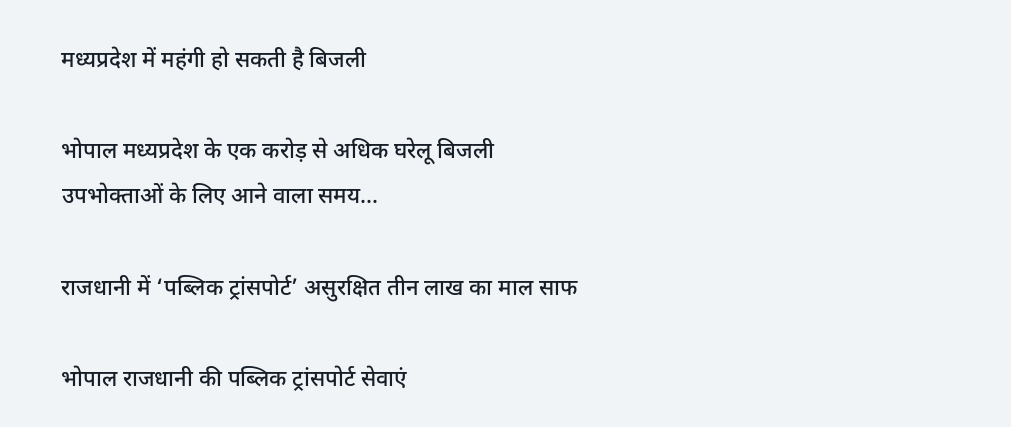मध्यप्रदेश में महंगी हो सकती है बिजली

भोपाल मध्यप्रदेश के एक करोड़ से अधिक घरेलू बिजली उपभोक्ताओं के लिए आने वाला समय...

राजधानी में ‘पब्लिक ट्रांसपोर्ट’ असुरक्षित तीन लाख का माल साफ

भोपाल राजधानी की पब्लिक ट्रांसपोर्ट सेवाएं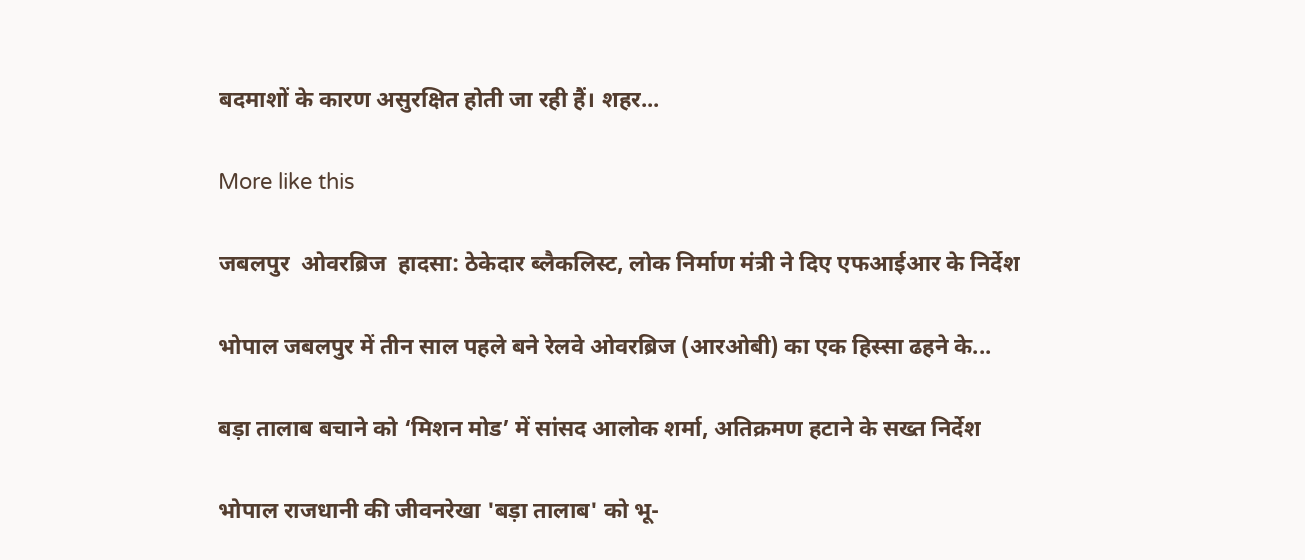बदमाशों के कारण असुरक्षित होती जा रही हैं। शहर...

More like this

जबलपुर  ओवरब्रिज  हादसा: ठेकेदार ब्लैकलिस्ट, लोक निर्माण मंत्री ने दिए एफआईआर के निर्देश

भोपाल जबलपुर में तीन साल पहले बने रेलवे ओवरब्रिज (आरओबी) का एक हिस्सा ढहने के...

बड़ा तालाब बचाने को ‘मिशन मोड’ में सांसद आलोक शर्मा, अतिक्रमण हटाने के सख्त निर्देश

भोपाल राजधानी की जीवनरेखा 'बड़ा तालाब' को भू-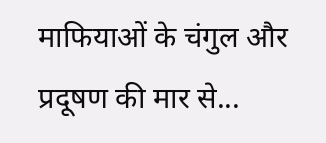माफियाओं के चंगुल और प्रदूषण की मार से...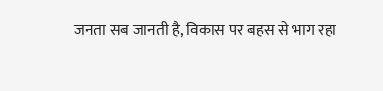जनता सब जानती है, विकास पर बहस से भाग रहा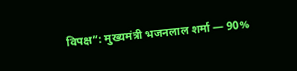विपक्ष”: मुख्यमंत्री भजनलाल शर्मा — 90%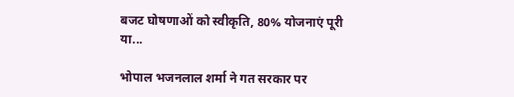बजट घोषणाओं को स्वीकृति, 80% योजनाएं पूरी या...

भोपाल भजनलाल शर्मा ने गत सरकार पर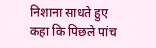निशाना साधते हुए कहा कि पिछले पांच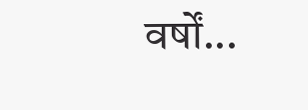वर्षों...